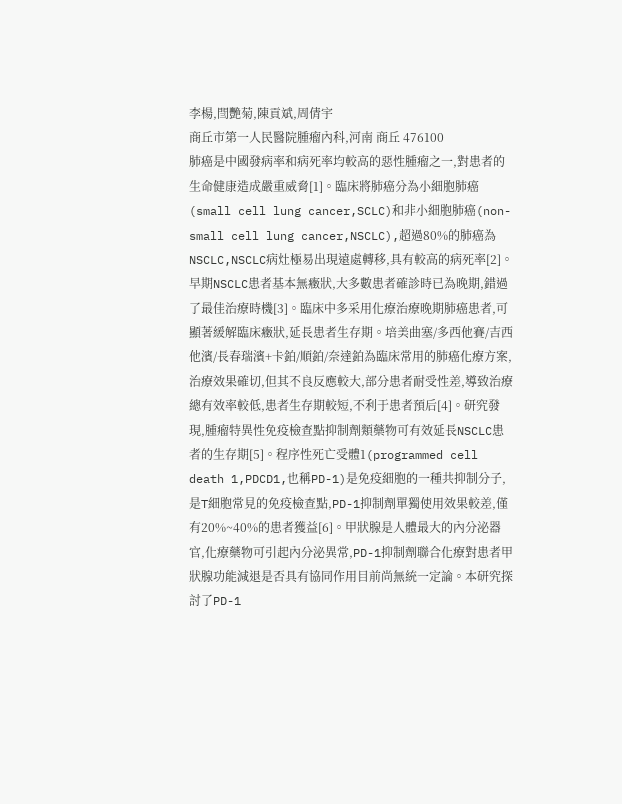李楊,閆艷菊,陳貢斌,周倩宇
商丘市第一人民醫院腫瘤內科,河南 商丘 476100
肺癌是中國發病率和病死率均較高的惡性腫瘤之一,對患者的生命健康造成嚴重威脅[1]。臨床將肺癌分為小細胞肺癌(small cell lung cancer,SCLC)和非小細胞肺癌(non-small cell lung cancer,NSCLC),超過80%的肺癌為NSCLC,NSCLC病灶極易出現遠處轉移,具有較高的病死率[2]。早期NSCLC患者基本無癥狀,大多數患者確診時已為晚期,錯過了最佳治療時機[3]。臨床中多采用化療治療晚期肺癌患者,可顯著緩解臨床癥狀,延長患者生存期。培美曲塞/多西他賽/吉西他濱/長春瑞濱+卡鉑/順鉑/奈達鉑為臨床常用的肺癌化療方案,治療效果確切,但其不良反應較大,部分患者耐受性差,導致治療總有效率較低,患者生存期較短,不利于患者預后[4]。研究發現,腫瘤特異性免疫檢查點抑制劑類藥物可有效延長NSCLC患者的生存期[5]。程序性死亡受體1(programmed cell death 1,PDCD1,也稱PD-1)是免疫細胞的一種共抑制分子,是T細胞常見的免疫檢查點,PD-1抑制劑單獨使用效果較差,僅有20%~40%的患者獲益[6]。甲狀腺是人體最大的內分泌器官,化療藥物可引起內分泌異常,PD-1抑制劑聯合化療對患者甲狀腺功能減退是否具有協同作用目前尚無統一定論。本研究探討了PD-1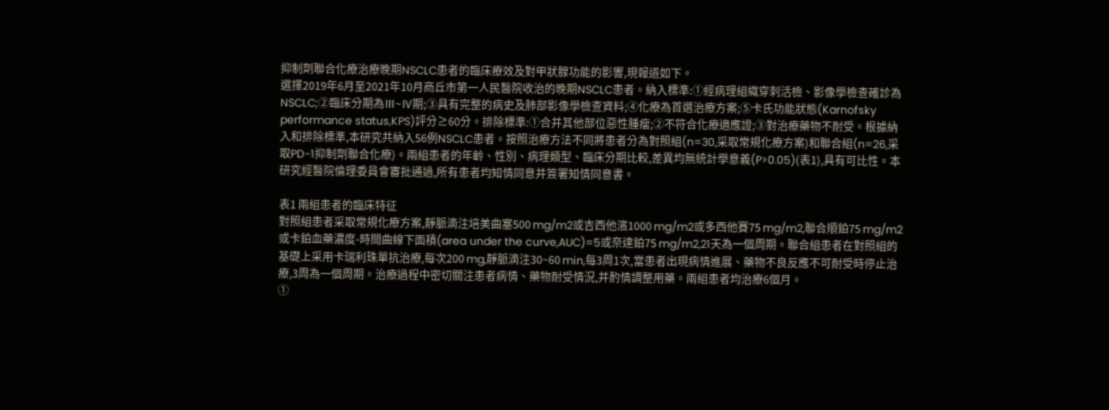抑制劑聯合化療治療晚期NSCLC患者的臨床療效及對甲狀腺功能的影響,現報道如下。
選擇2019年6月至2021年10月商丘市第一人民醫院收治的晚期NSCLC患者。納入標準:①經病理組織穿刺活檢、影像學檢查確診為NSCLC;②臨床分期為Ⅲ~Ⅳ期;③具有完整的病史及肺部影像學檢查資料;④化療為首選治療方案;⑤卡氏功能狀態(Karnofsky performance status,KPS)評分≥60分。排除標準:①合并其他部位惡性腫瘤;②不符合化療適應證;③對治療藥物不耐受。根據納入和排除標準,本研究共納入56例NSCLC患者。按照治療方法不同將患者分為對照組(n=30,采取常規化療方案)和聯合組(n=26,采取PD-1抑制劑聯合化療)。兩組患者的年齡、性別、病理類型、臨床分期比較,差異均無統計學意義(P>0.05)(表1),具有可比性。本研究經醫院倫理委員會審批通過,所有患者均知情同意并簽署知情同意書。

表1 兩組患者的臨床特征
對照組患者采取常規化療方案,靜脈滴注培美曲塞500 mg/m2或吉西他濱1000 mg/m2或多西他賽75 mg/m2,聯合順鉑75 mg/m2或卡鉑血藥濃度-時間曲線下面積(area under the curve,AUC)=5或奈達鉑75 mg/m2,21天為一個周期。聯合組患者在對照組的基礎上采用卡瑞利珠單抗治療,每次200 mg,靜脈滴注30~60 min,每3周1次,當患者出現病情進展、藥物不良反應不可耐受時停止治療,3周為一個周期。治療過程中密切關注患者病情、藥物耐受情況,并酌情調整用藥。兩組患者均治療6個月。
①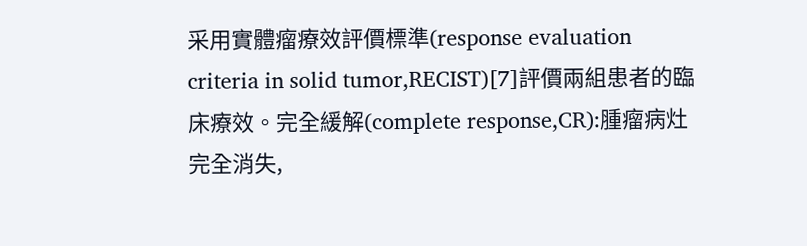采用實體瘤療效評價標準(response evaluation criteria in solid tumor,RECIST)[7]評價兩組患者的臨床療效。完全緩解(complete response,CR):腫瘤病灶完全消失,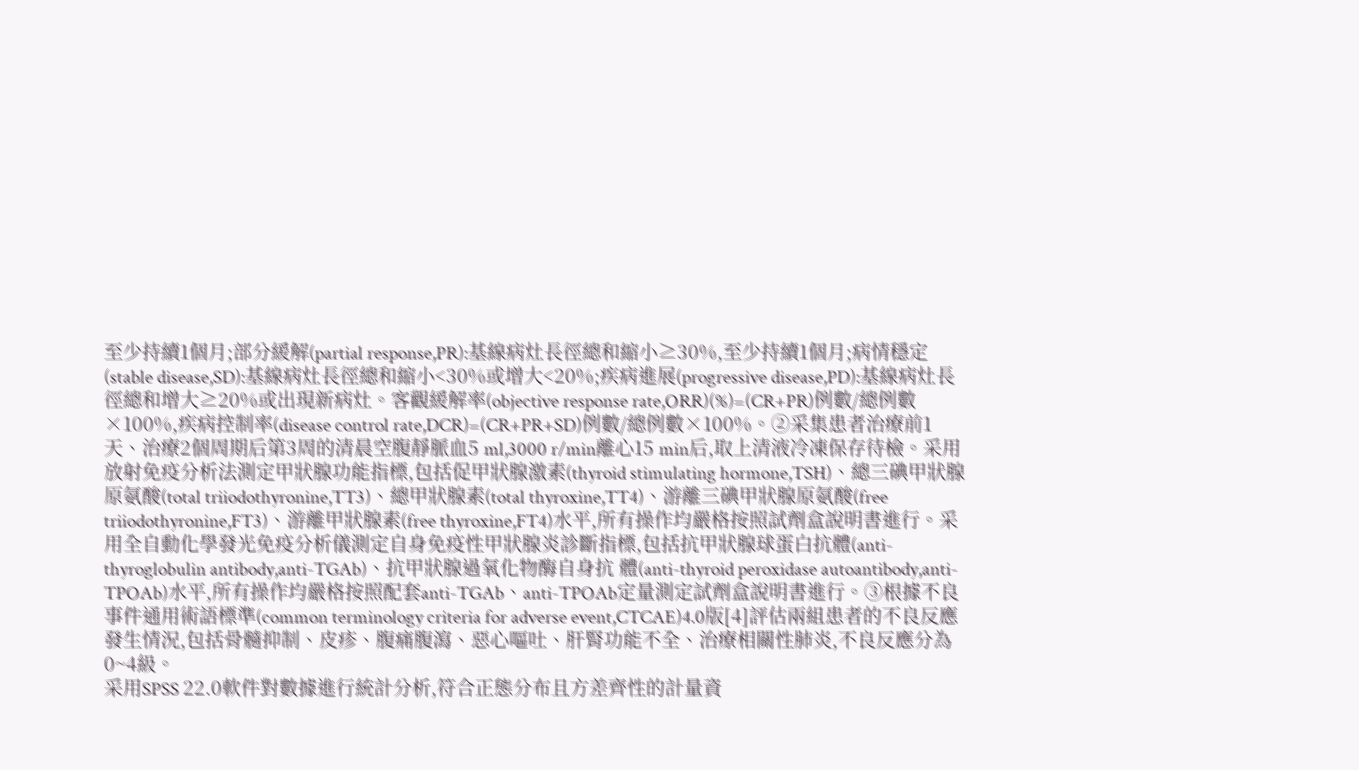至少持續1個月;部分緩解(partial response,PR):基線病灶長徑總和縮小≥30%,至少持續1個月;病情穩定(stable disease,SD):基線病灶長徑總和縮小<30%或增大<20%;疾病進展(progressive disease,PD):基線病灶長徑總和增大≥20%或出現新病灶。客觀緩解率(objective response rate,ORR)(%)=(CR+PR)例數/總例數×100%,疾病控制率(disease control rate,DCR)=(CR+PR+SD)例數/總例數×100%。②采集患者治療前1天、治療2個周期后第3周的清晨空腹靜脈血5 ml,3000 r/min離心15 min后,取上清液冷凍保存待檢。采用放射免疫分析法測定甲狀腺功能指標,包括促甲狀腺激素(thyroid stimulating hormone,TSH)、總三碘甲狀腺原氨酸(total triiodothyronine,TT3)、總甲狀腺素(total thyroxine,TT4)、游離三碘甲狀腺原氨酸(free triiodothyronine,FT3)、游離甲狀腺素(free thyroxine,FT4)水平,所有操作均嚴格按照試劑盒說明書進行。采用全自動化學發光免疫分析儀測定自身免疫性甲狀腺炎診斷指標,包括抗甲狀腺球蛋白抗體(anti-thyroglobulin antibody,anti-TGAb)、抗甲狀腺過氧化物酶自身抗 體(anti-thyroid peroxidase autoantibody,anti-TPOAb)水平,所有操作均嚴格按照配套anti-TGAb、anti-TPOAb定量測定試劑盒說明書進行。③根據不良事件通用術語標準(common terminology criteria for adverse event,CTCAE)4.0版[4]評估兩組患者的不良反應發生情況,包括骨髓抑制、皮疹、腹痛腹瀉、惡心嘔吐、肝腎功能不全、治療相關性肺炎,不良反應分為0~4級。
采用SPSS 22.0軟件對數據進行統計分析,符合正態分布且方差齊性的計量資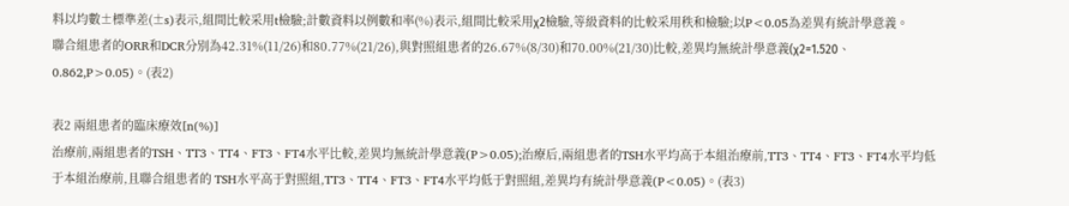料以均數±標準差(±s)表示,組間比較采用t檢驗;計數資料以例數和率(%)表示,組間比較采用χ2檢驗,等級資料的比較采用秩和檢驗;以P<0.05為差異有統計學意義。
聯合組患者的ORR和DCR分別為42.31%(11/26)和80.77%(21/26),與對照組患者的26.67%(8/30)和70.00%(21/30)比較,差異均無統計學意義(χ2=1.520、0.862,P>0.05)。(表2)

表2 兩組患者的臨床療效[n(%)]
治療前,兩組患者的TSH、TT3、TT4、FT3、FT4水平比較,差異均無統計學意義(P>0.05);治療后,兩組患者的TSH水平均高于本組治療前,TT3、TT4、FT3、FT4水平均低于本組治療前,且聯合組患者的 TSH水平高于對照組,TT3、TT4、FT3、FT4水平均低于對照組,差異均有統計學意義(P<0.05)。(表3)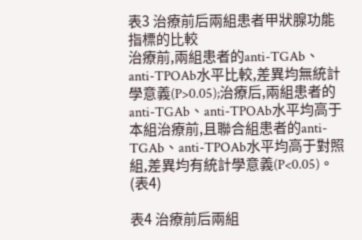表3 治療前后兩組患者甲狀腺功能指標的比較
治療前,兩組患者的anti-TGAb、anti-TPOAb水平比較,差異均無統計學意義(P>0.05);治療后,兩組患者的anti-TGAb、anti-TPOAb水平均高于本組治療前,且聯合組患者的anti-TGAb、anti-TPOAb水平均高于對照組,差異均有統計學意義(P<0.05)。(表4)

表4 治療前后兩組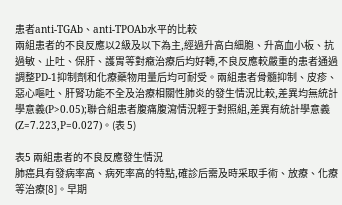患者anti-TGAb、anti-TPOAb水平的比較
兩組患者的不良反應以2級及以下為主,經過升高白細胞、升高血小板、抗過敏、止吐、保肝、護胃等對癥治療后均好轉,不良反應較嚴重的患者通過調整PD-1抑制劑和化療藥物用量后均可耐受。兩組患者骨髓抑制、皮疹、惡心嘔吐、肝腎功能不全及治療相關性肺炎的發生情況比較,差異均無統計學意義(P>0.05);聯合組患者腹痛腹瀉情況輕于對照組,差異有統計學意義(Z=7.223,P=0.027)。(表 5)

表5 兩組患者的不良反應發生情況
肺癌具有發病率高、病死率高的特點,確診后需及時采取手術、放療、化療等治療[8]。早期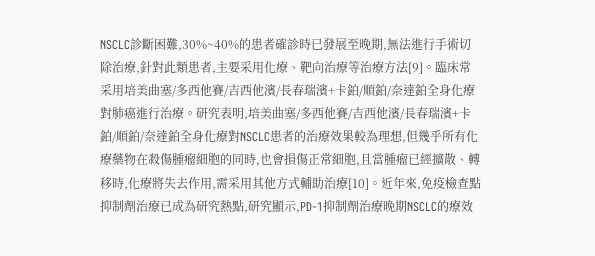NSCLC診斷困難,30%~40%的患者確診時已發展至晚期,無法進行手術切除治療,針對此類患者,主要采用化療、靶向治療等治療方法[9]。臨床常采用培美曲塞/多西他賽/吉西他濱/長春瑞濱+卡鉑/順鉑/奈達鉑全身化療對肺癌進行治療。研究表明,培美曲塞/多西他賽/吉西他濱/長春瑞濱+卡鉑/順鉑/奈達鉑全身化療對NSCLC患者的治療效果較為理想,但幾乎所有化療藥物在殺傷腫瘤細胞的同時,也會損傷正常細胞,且當腫瘤已經擴散、轉移時,化療將失去作用,需采用其他方式輔助治療[10]。近年來,免疫檢查點抑制劑治療已成為研究熱點,研究顯示,PD-1抑制劑治療晚期NSCLC的療效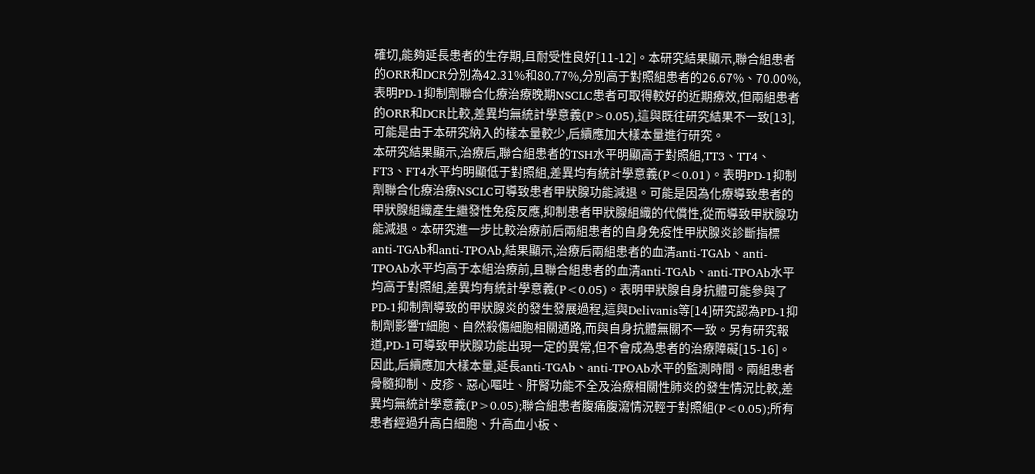確切,能夠延長患者的生存期,且耐受性良好[11-12]。本研究結果顯示,聯合組患者的ORR和DCR分別為42.31%和80.77%,分別高于對照組患者的26.67%、70.00%,表明PD-1抑制劑聯合化療治療晚期NSCLC患者可取得較好的近期療效,但兩組患者的ORR和DCR比較,差異均無統計學意義(P>0.05),這與既往研究結果不一致[13],可能是由于本研究納入的樣本量較少,后續應加大樣本量進行研究。
本研究結果顯示,治療后,聯合組患者的TSH水平明顯高于對照組,TT3、TT4、FT3、FT4水平均明顯低于對照組,差異均有統計學意義(P<0.01)。表明PD-1抑制劑聯合化療治療NSCLC可導致患者甲狀腺功能減退。可能是因為化療導致患者的甲狀腺組織產生繼發性免疫反應,抑制患者甲狀腺組織的代償性,從而導致甲狀腺功能減退。本研究進一步比較治療前后兩組患者的自身免疫性甲狀腺炎診斷指標anti-TGAb和anti-TPOAb,結果顯示,治療后兩組患者的血清anti-TGAb、anti-TPOAb水平均高于本組治療前,且聯合組患者的血清anti-TGAb、anti-TPOAb水平均高于對照組,差異均有統計學意義(P<0.05)。表明甲狀腺自身抗體可能參與了PD-1抑制劑導致的甲狀腺炎的發生發展過程,這與Delivanis等[14]研究認為PD-1抑制劑影響T細胞、自然殺傷細胞相關通路,而與自身抗體無關不一致。另有研究報道,PD-1可導致甲狀腺功能出現一定的異常,但不會成為患者的治療障礙[15-16]。因此,后續應加大樣本量,延長anti-TGAb、anti-TPOAb水平的監測時間。兩組患者骨髓抑制、皮疹、惡心嘔吐、肝腎功能不全及治療相關性肺炎的發生情況比較,差異均無統計學意義(P>0.05);聯合組患者腹痛腹瀉情況輕于對照組(P<0.05);所有患者經過升高白細胞、升高血小板、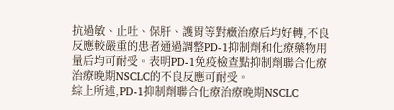抗過敏、止吐、保肝、護胃等對癥治療后均好轉,不良反應較嚴重的患者通過調整PD-1抑制劑和化療藥物用量后均可耐受。表明PD-1免疫檢查點抑制劑聯合化療治療晚期NSCLC的不良反應可耐受。
綜上所述,PD-1抑制劑聯合化療治療晚期NSCLC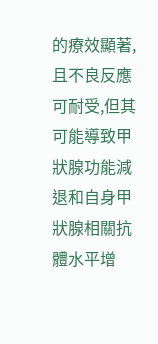的療效顯著,且不良反應可耐受,但其可能導致甲狀腺功能減退和自身甲狀腺相關抗體水平增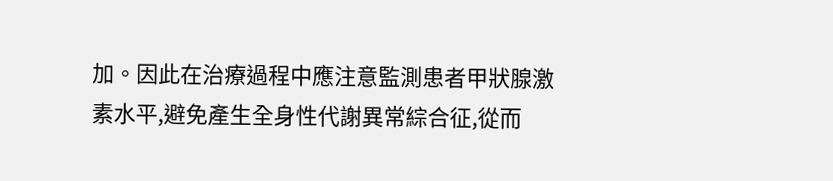加。因此在治療過程中應注意監測患者甲狀腺激素水平,避免產生全身性代謝異常綜合征,從而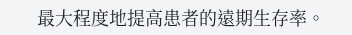最大程度地提高患者的遠期生存率。